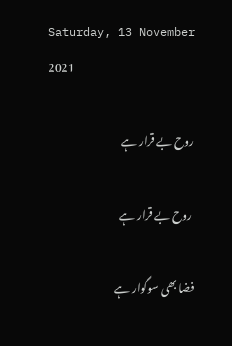Saturday, 13 November 2021

روح بے قرار ہے

 روح بے قرار ہے

فضا بھی سوگوار ہے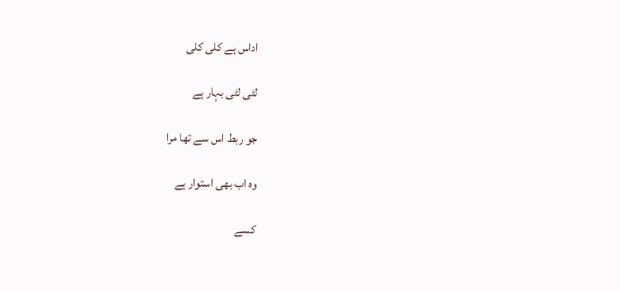اداس ہے کلی کلی

لٹی لٹی بہار ہے

جو ربط اس سے تھا مرا

وه اب بھی استوار ہے

کسے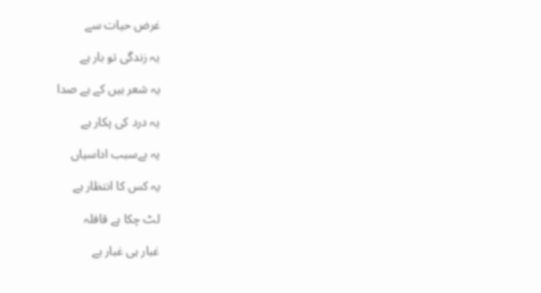غرض حیات سے

یہ زندگی تو بار ہے

یہ شعر ہیں کے ہے صدا

یہ درد کی پکار ہے

یہ بےسبب اداسیاں

یہ کس کا انتظار ہے

لٹ چکا ہے قافلہ

غبار ہی غبار ہے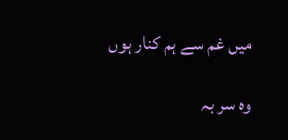میں غم سے ہم کنار ہوں

وه سر بہ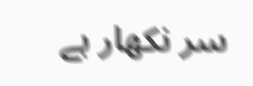سر نکھار ہے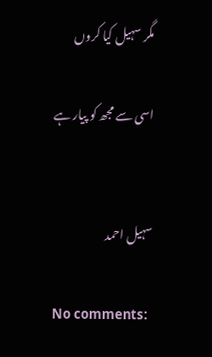مگر سہیل کیا کروں

اسی سے مجھ کو پیار ہے


سہیل احمد

No comments: